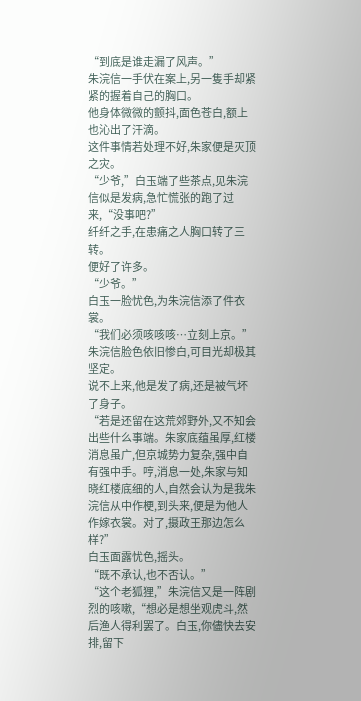“到底是谁走漏了风声。”
朱浣信一手伏在案上,另一隻手却紧紧的握着自己的胸口。
他身体微微的颤抖,面色苍白,额上也沁出了汗滴。
这件事情若处理不好,朱家便是灭顶之灾。
“少爷,”白玉端了些茶点,见朱浣信似是发病,急忙慌张的跑了过来,“没事吧?”
纤纤之手,在患痛之人胸口转了三转。
便好了许多。
“少爷。”
白玉一脸忧色,为朱浣信添了件衣裳。
“我们必须咳咳咳…立刻上京。”
朱浣信脸色依旧惨白,可目光却极其坚定。
说不上来,他是发了病,还是被气坏了身子。
“若是还留在这荒郊野外,又不知会出些什么事端。朱家底蕴虽厚,红楼消息虽广,但京城势力复杂,强中自有强中手。哼,消息一处,朱家与知晓红楼底细的人,自然会认为是我朱浣信从中作梗,到头来,便是为他人作嫁衣裳。对了,摄政王那边怎么样?”
白玉面露忧色,摇头。
“既不承认,也不否认。”
“这个老狐狸,”朱浣信又是一阵剧烈的咳嗽,“想必是想坐观虎斗,然后渔人得利罢了。白玉,你儘快去安排,留下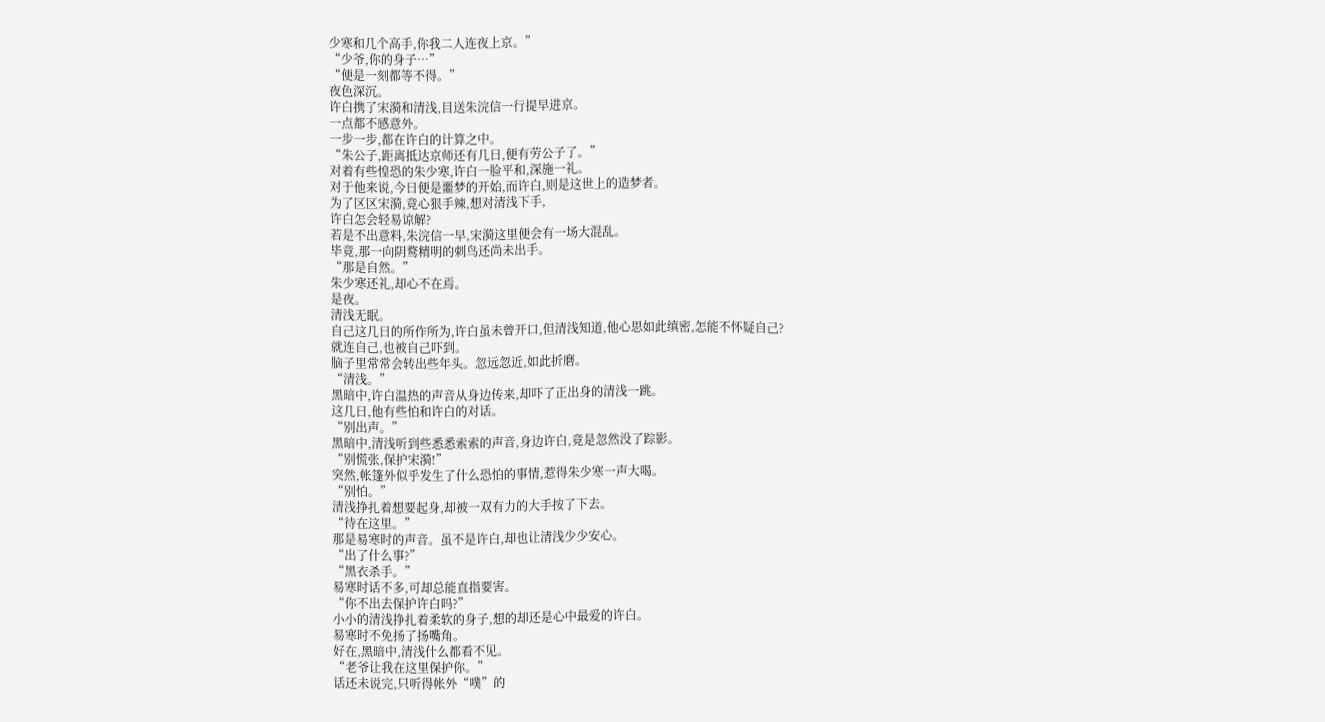少寒和几个高手,你我二人连夜上京。”
“少爷,你的身子…”
“便是一刻都等不得。”
夜色深沉。
许白携了宋漪和清浅,目送朱浣信一行提早进京。
一点都不感意外。
一步一步,都在许白的计算之中。
“朱公子,距离抵达京师还有几日,便有劳公子了。”
对着有些惶恐的朱少寒,许白一脸平和,深施一礼。
对于他来说,今日便是噩梦的开始,而许白,则是这世上的造梦者。
为了区区宋漪,竟心狠手辣,想对清浅下手,
许白怎会轻易谅解?
若是不出意料,朱浣信一早,宋漪这里便会有一场大混乱。
毕竟,那一向阴鹜精明的刺鸟还尚未出手。
“那是自然。”
朱少寒还礼,却心不在焉。
是夜。
清浅无眠。
自己这几日的所作所为,许白虽未曾开口,但清浅知道,他心思如此缜密,怎能不怀疑自己?
就连自己,也被自己吓到。
脑子里常常会转出些年头。忽远忽近,如此折磨。
“清浅。”
黑暗中,许白温热的声音从身边传来,却吓了正出身的清浅一跳。
这几日,他有些怕和许白的对话。
“别出声。”
黑暗中,清浅听到些悉悉索索的声音,身边许白,竟是忽然没了踪影。
“别慌张,保护宋漪!”
突然,帐篷外似乎发生了什么恐怕的事情,惹得朱少寒一声大喝。
“别怕。”
清浅挣扎着想要起身,却被一双有力的大手按了下去。
“待在这里。”
那是易寒时的声音。虽不是许白,却也让清浅少少安心。
“出了什么事?”
“黑衣杀手。”
易寒时话不多,可却总能直指要害。
“你不出去保护许白吗?”
小小的清浅挣扎着柔软的身子,想的却还是心中最爱的许白。
易寒时不免扬了扬嘴角。
好在,黑暗中,清浅什么都看不见。
“老爷让我在这里保护你。”
话还未说完,只听得帐外“噗”的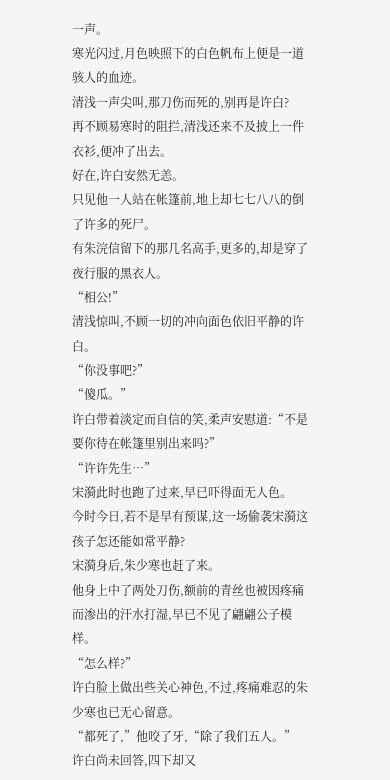一声。
寒光闪过,月色映照下的白色帆布上便是一道骇人的血迹。
清浅一声尖叫,那刀伤而死的,别再是许白?
再不顾易寒时的阻拦,清浅还来不及披上一件衣衫,便冲了出去。
好在,许白安然无恙。
只见他一人站在帐篷前,地上却七七八八的倒了许多的死尸。
有朱浣信留下的那几名高手,更多的,却是穿了夜行服的黑衣人。
“相公!”
清浅惊叫,不顾一切的冲向面色依旧平静的许白。
“你没事吧?”
“傻瓜。”
许白带着淡定而自信的笑,柔声安慰道:“不是要你待在帐篷里别出来吗?”
“许许先生…”
宋漪此时也跑了过来,早已吓得面无人色。
今时今日,若不是早有预谋,这一场偷袭宋漪这孩子怎还能如常平静?
宋漪身后,朱少寒也赶了来。
他身上中了两处刀伤,额前的青丝也被因疼痛而渗出的汗水打湿,早已不见了翩翩公子模样。
“怎么样?”
许白脸上做出些关心神色,不过,疼痛难忍的朱少寒也已无心留意。
“都死了,”他咬了牙,“除了我们五人。”
许白尚未回答,四下却又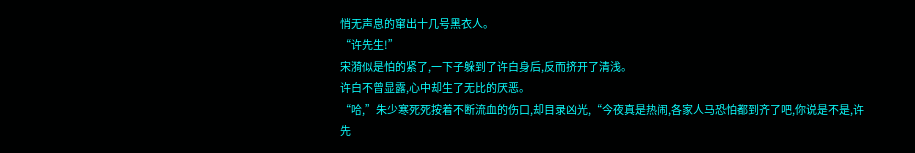悄无声息的窜出十几号黑衣人。
“许先生!”
宋漪似是怕的紧了,一下子躲到了许白身后,反而挤开了清浅。
许白不曾显露,心中却生了无比的厌恶。
“哈,”朱少寒死死按着不断流血的伤口,却目录凶光,“今夜真是热闹,各家人马恐怕都到齐了吧,你说是不是,许先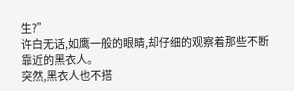生?”
许白无话,如鹰一般的眼睛,却仔细的观察着那些不断靠近的黑衣人。
突然,黑衣人也不搭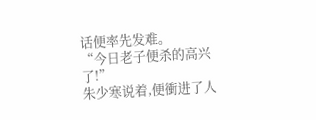话便率先发难。
“今日老子便杀的高兴了!”
朱少寒说着,便衝进了人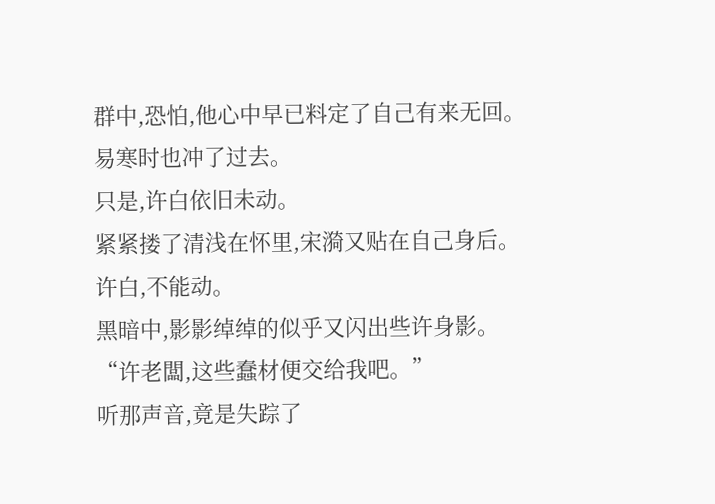群中,恐怕,他心中早已料定了自己有来无回。
易寒时也冲了过去。
只是,许白依旧未动。
紧紧搂了清浅在怀里,宋漪又贴在自己身后。
许白,不能动。
黑暗中,影影绰绰的似乎又闪出些许身影。
“许老闆,这些蠢材便交给我吧。”
听那声音,竟是失踪了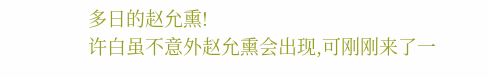多日的赵允熏!
许白虽不意外赵允熏会出现,可刚刚来了一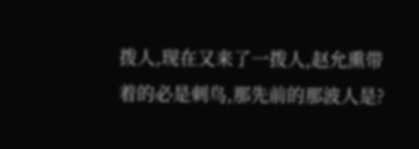拨人,现在又来了一拨人,赵允熏带着的必是刺鸟,那先前的那波人是?